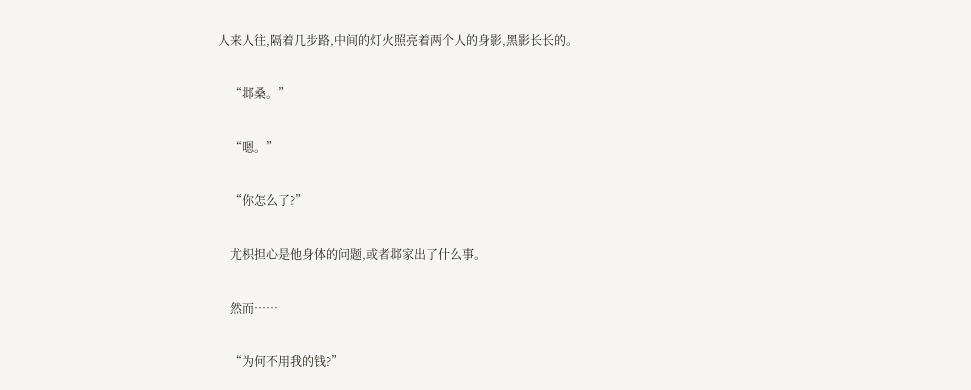人来人往,隔着几步路,中间的灯火照亮着两个人的身影,黑影长长的。

    “邶桑。”

    “嗯。”

    “你怎么了?”

    尤枳担心是他身体的问题,或者邶家出了什么事。

    然而……

    “为何不用我的钱?”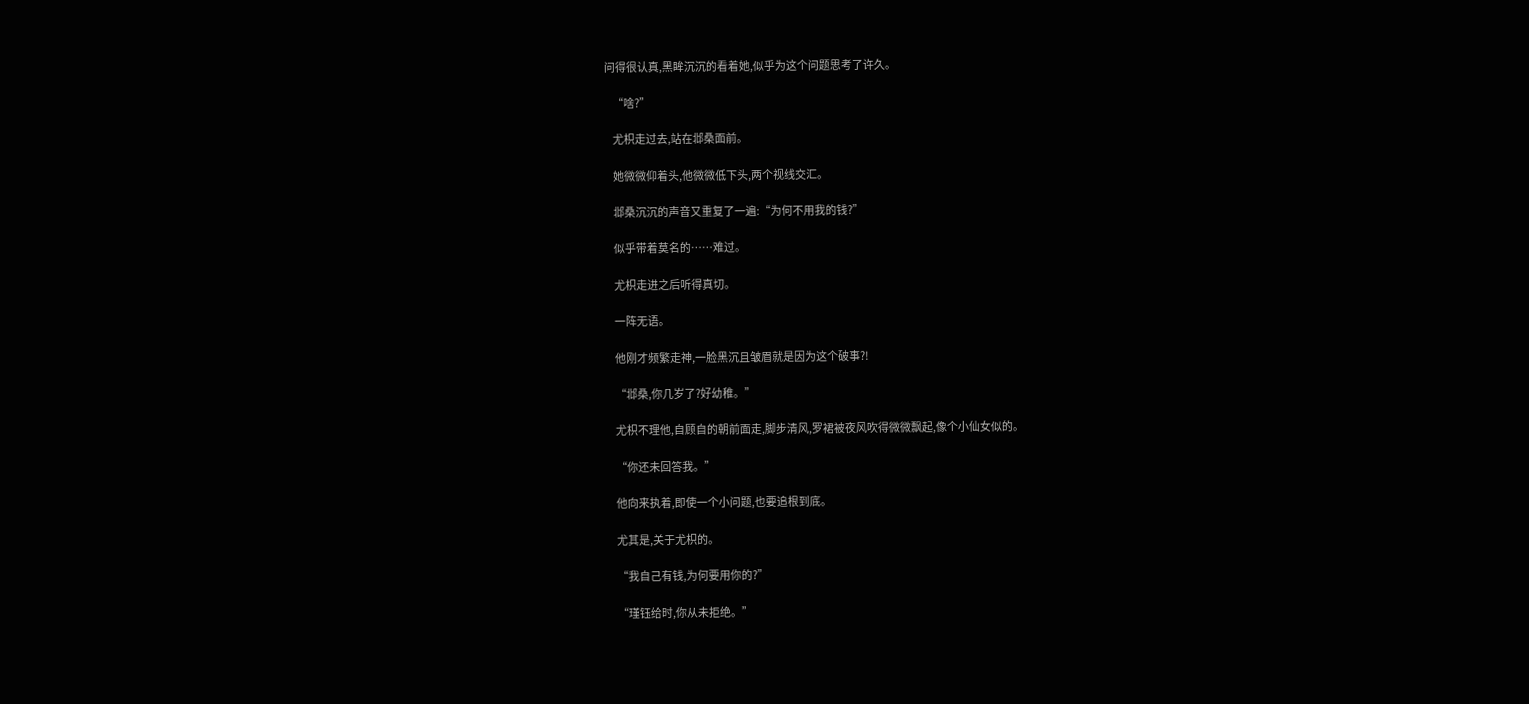问得很认真,黑眸沉沉的看着她,似乎为这个问题思考了许久。

    “啥?”

    尤枳走过去,站在邶桑面前。

    她微微仰着头,他微微低下头,两个视线交汇。

    邶桑沉沉的声音又重复了一遍:“为何不用我的钱?”

    似乎带着莫名的……难过。

    尤枳走进之后听得真切。

    一阵无语。

    他刚才频繁走神,一脸黑沉且皱眉就是因为这个破事?!

    “邶桑,你几岁了?好幼稚。”

    尤枳不理他,自顾自的朝前面走,脚步清风,罗裙被夜风吹得微微飘起,像个小仙女似的。

    “你还未回答我。”

    他向来执着,即使一个小问题,也要追根到底。

    尤其是,关于尤枳的。

    “我自己有钱,为何要用你的?”

    “瑾钰给时,你从未拒绝。”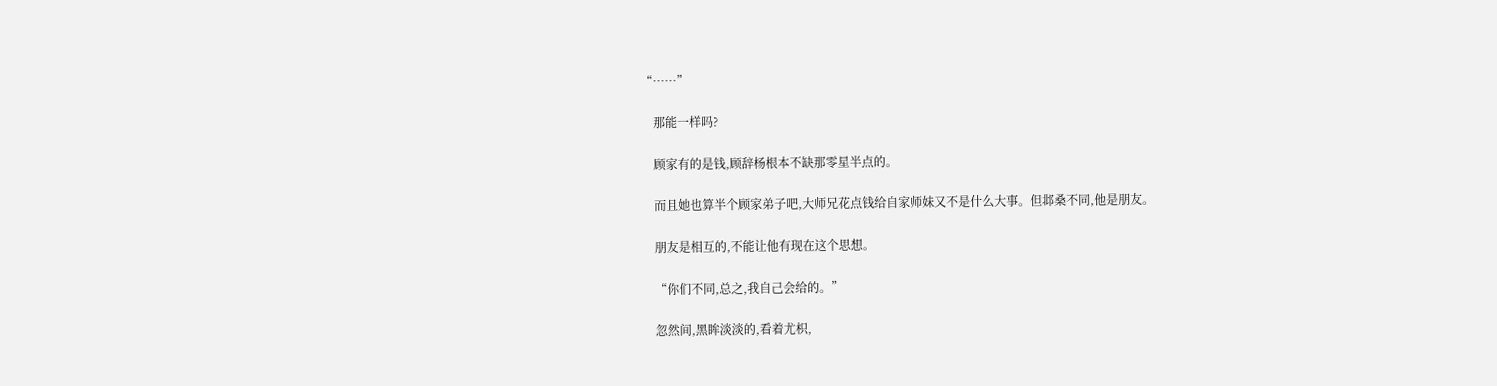“……”

    那能一样吗?

    顾家有的是钱,顾辞杨根本不缺那零星半点的。

    而且她也算半个顾家弟子吧,大师兄花点钱给自家师妹又不是什么大事。但邶桑不同,他是朋友。

    朋友是相互的,不能让他有现在这个思想。

    “你们不同,总之,我自己会给的。”

    忽然间,黑眸淡淡的,看着尤枳,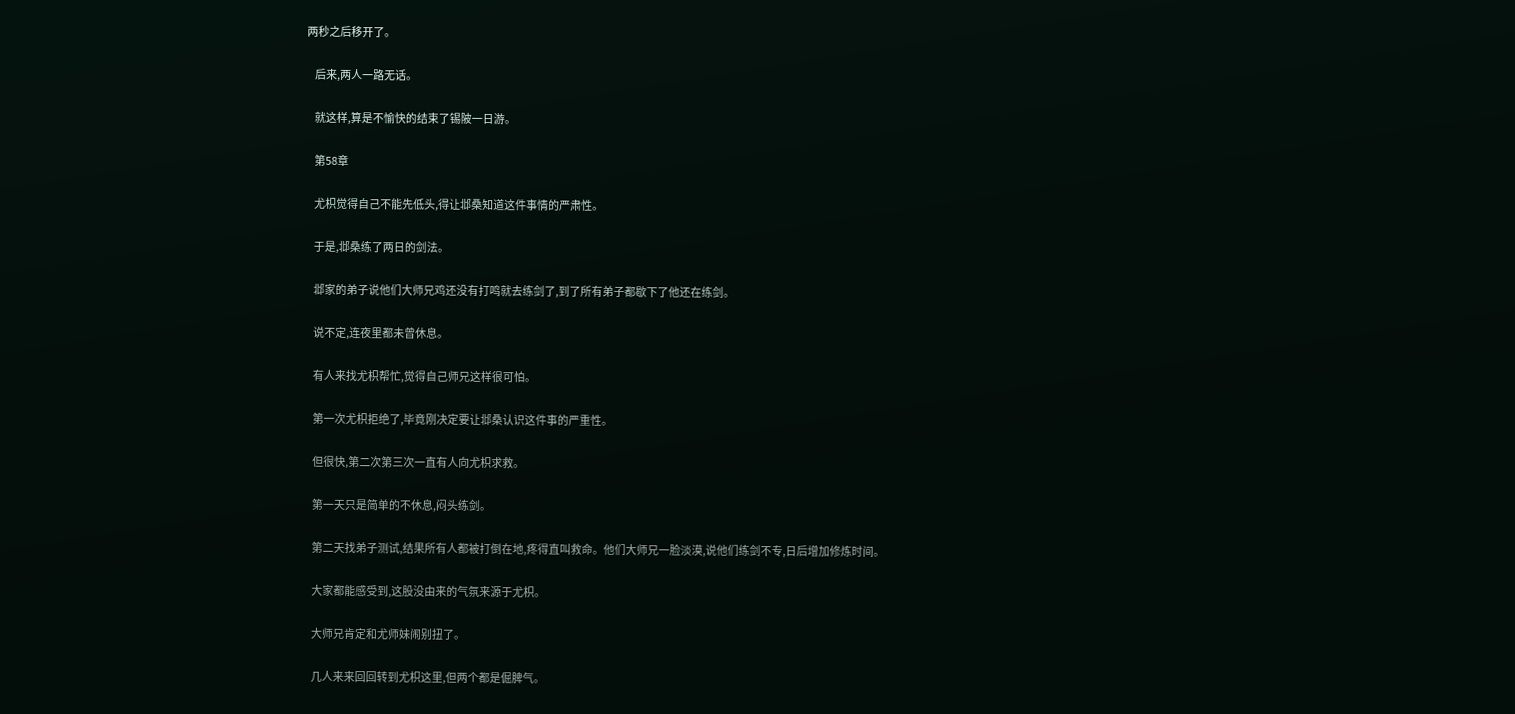两秒之后移开了。

    后来,两人一路无话。

    就这样,算是不愉快的结束了锡陂一日游。

    第58章

    尤枳觉得自己不能先低头,得让邶桑知道这件事情的严肃性。

    于是,邶桑练了两日的剑法。

    邶家的弟子说他们大师兄鸡还没有打鸣就去练剑了,到了所有弟子都歇下了他还在练剑。

    说不定,连夜里都未曾休息。

    有人来找尤枳帮忙,觉得自己师兄这样很可怕。

    第一次尤枳拒绝了,毕竟刚决定要让邶桑认识这件事的严重性。

    但很快,第二次第三次一直有人向尤枳求救。

    第一天只是简单的不休息,闷头练剑。

    第二天找弟子测试,结果所有人都被打倒在地,疼得直叫救命。他们大师兄一脸淡漠,说他们练剑不专,日后增加修炼时间。

    大家都能感受到,这股没由来的气氛来源于尤枳。

    大师兄肯定和尤师妹闹别扭了。

    几人来来回回转到尤枳这里,但两个都是倔脾气。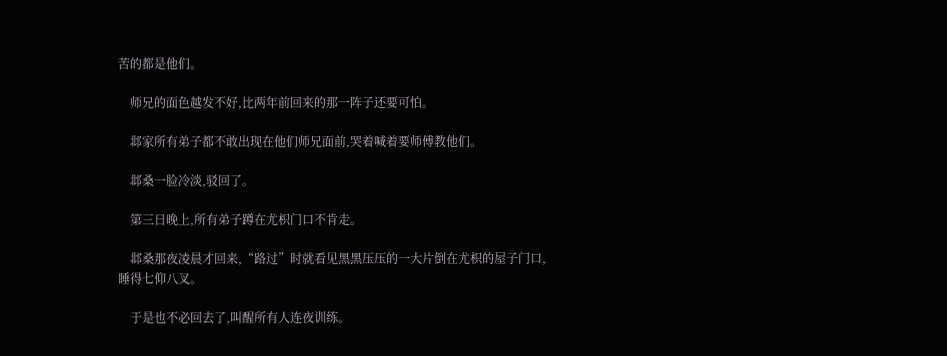苦的都是他们。

    师兄的面色越发不好,比两年前回来的那一阵子还要可怕。

    邶家所有弟子都不敢出现在他们师兄面前,哭着喊着要师傅教他们。

    邶桑一脸冷淡,驳回了。

    第三日晚上,所有弟子蹲在尤枳门口不肯走。

    邶桑那夜凌晨才回来,“路过”时就看见黑黑压压的一大片倒在尤枳的屋子门口,睡得七仰八叉。

    于是也不必回去了,叫醒所有人连夜训练。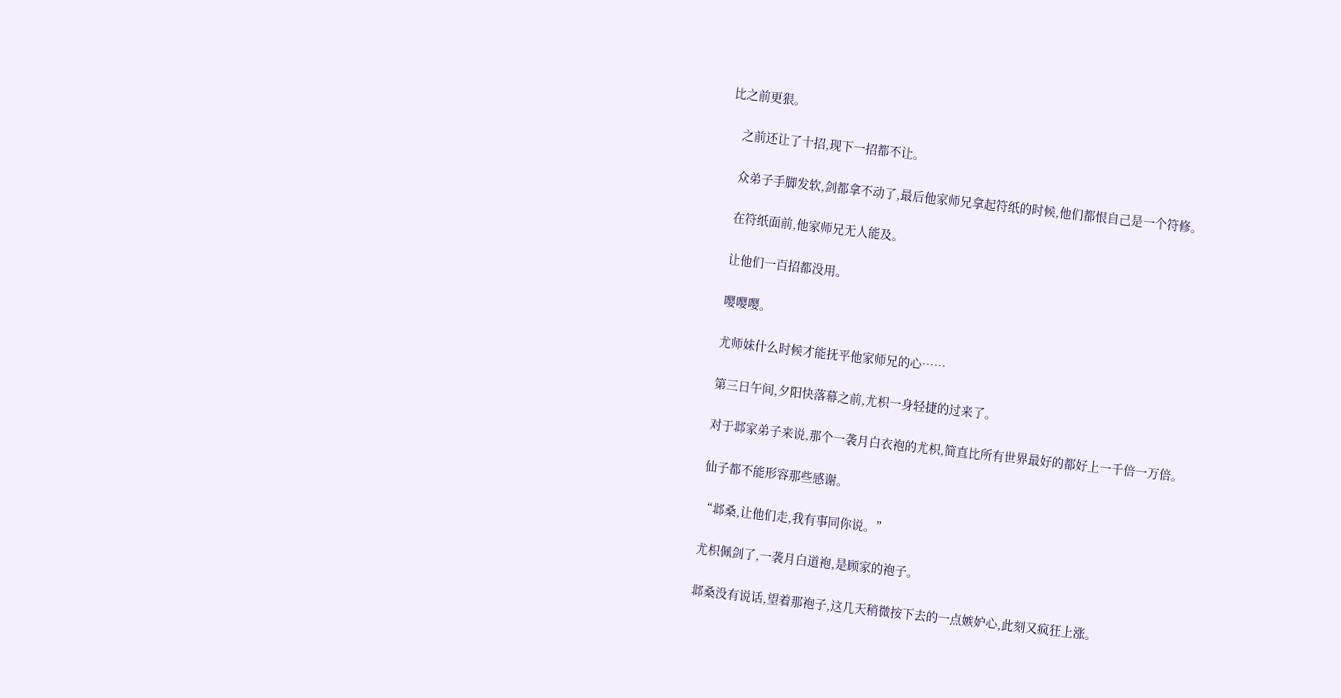比之前更狠。

    之前还让了十招,现下一招都不让。

    众弟子手脚发软,剑都拿不动了,最后他家师兄拿起符纸的时候,他们都恨自己是一个符修。

    在符纸面前,他家师兄无人能及。

    让他们一百招都没用。

    嘤嘤嘤。

    尤师妹什么时候才能抚平他家师兄的心……

    第三日午间,夕阳快落幕之前,尤枳一身轻捷的过来了。

    对于邶家弟子来说,那个一袭月白衣袍的尤枳,简直比所有世界最好的都好上一千倍一万倍。

    仙子都不能形容那些感谢。

    “邶桑,让他们走,我有事同你说。”

    尤枳佩剑了,一袭月白道袍,是顾家的袍子。

    邶桑没有说话,望着那袍子,这几天稍微按下去的一点嫉妒心,此刻又疯狂上涨。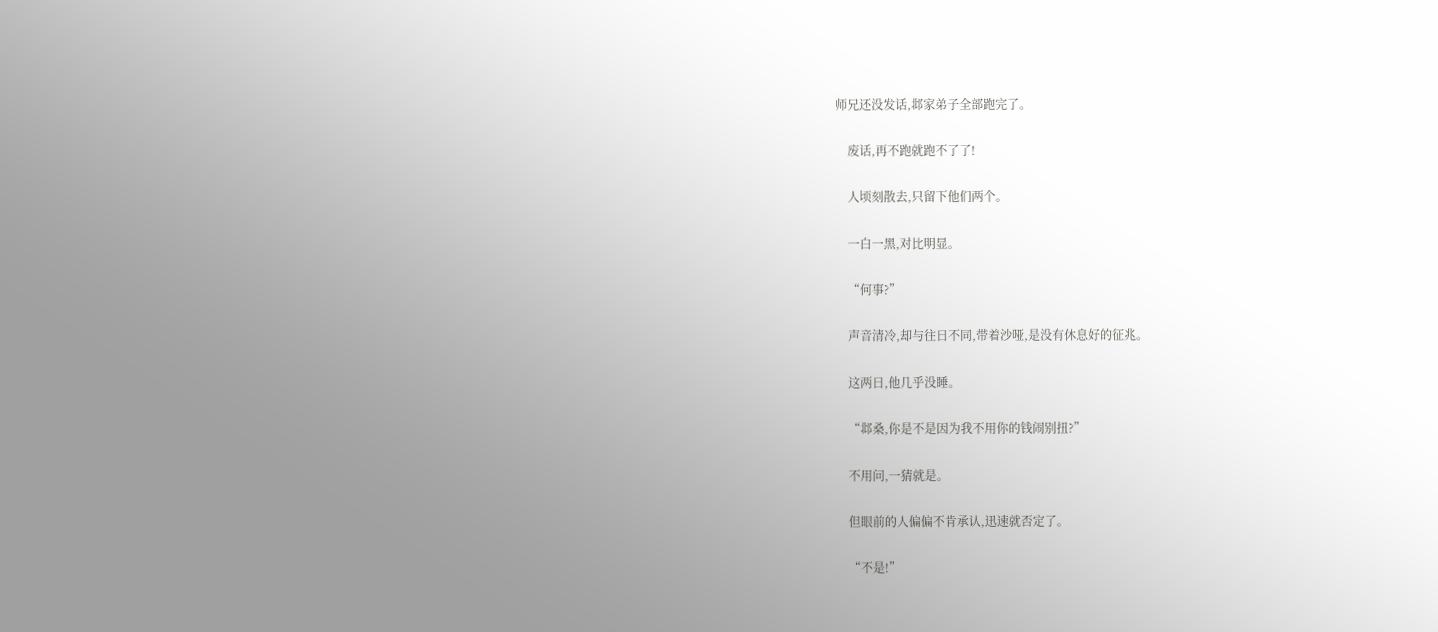师兄还没发话,邶家弟子全部跑完了。

    废话,再不跑就跑不了了!

    人顷刻散去,只留下他们两个。

    一白一黑,对比明显。

    “何事?”

    声音清冷,却与往日不同,带着沙哑,是没有休息好的征兆。

    这两日,他几乎没睡。

    “邶桑,你是不是因为我不用你的钱闹别扭?”

    不用问,一猜就是。

    但眼前的人偏偏不肯承认,迅速就否定了。

    “不是!”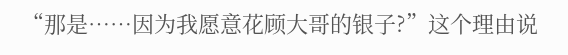“那是……因为我愿意花顾大哥的银子?”这个理由说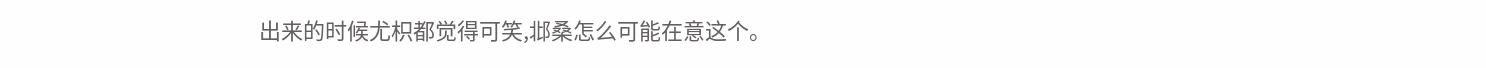出来的时候尤枳都觉得可笑,邶桑怎么可能在意这个。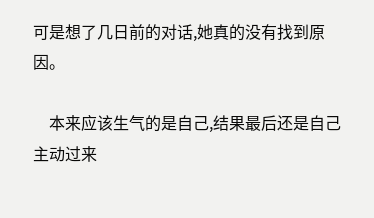可是想了几日前的对话,她真的没有找到原因。

    本来应该生气的是自己,结果最后还是自己主动过来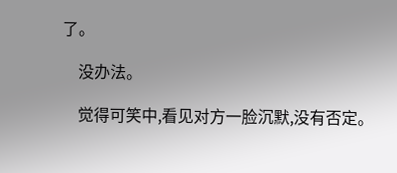了。

    没办法。

    觉得可笑中,看见对方一脸沉默,没有否定。